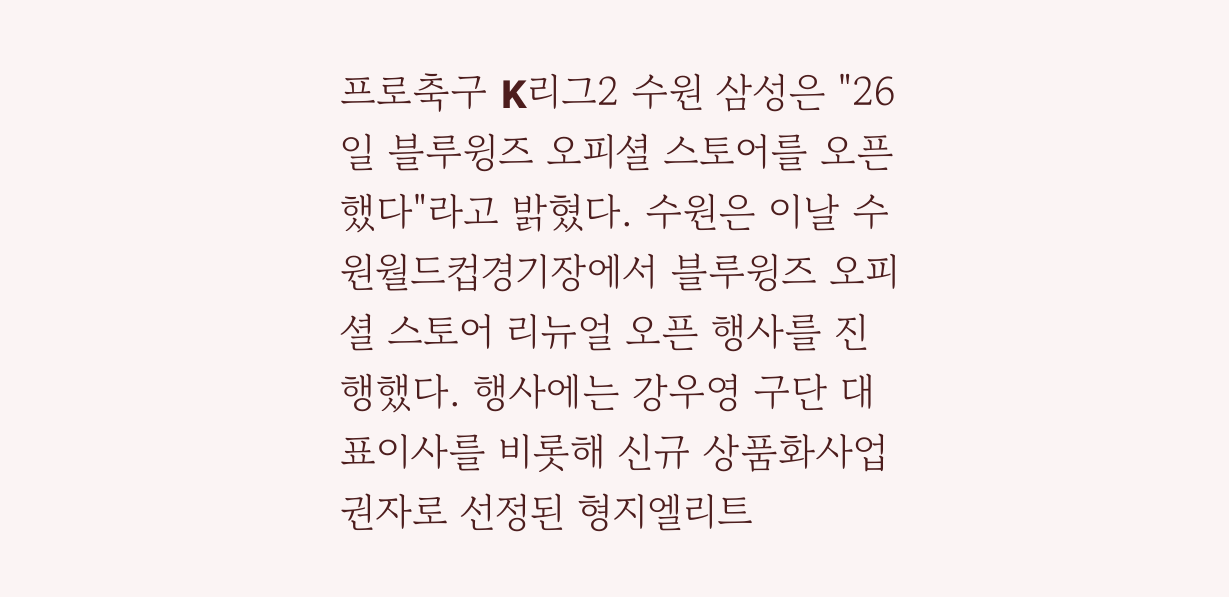프로축구 K리그2 수원 삼성은 "26일 블루윙즈 오피셜 스토어를 오픈했다"라고 밝혔다. 수원은 이날 수원월드컵경기장에서 블루윙즈 오피셜 스토어 리뉴얼 오픈 행사를 진행했다. 행사에는 강우영 구단 대표이사를 비롯해 신규 상품화사업권자로 선정된 형지엘리트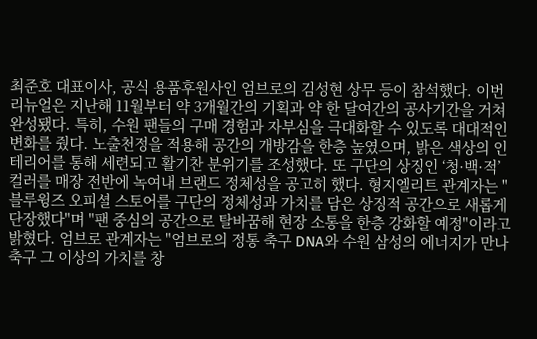최준호 대표이사, 공식 용품후원사인 엄브로의 김성현 상무 등이 참석했다. 이번 리뉴얼은 지난해 11월부터 약 3개월간의 기획과 약 한 달여간의 공사기간을 거쳐 완성됐다. 특히, 수원 팬들의 구매 경험과 자부심을 극대화할 수 있도록 대대적인 변화를 줬다. 노출천정을 적용해 공간의 개방감을 한층 높였으며, 밝은 색상의 인테리어를 통해 세련되고 활기찬 분위기를 조성했다. 또 구단의 상징인 ‘청·백·적’ 컬러를 매장 전반에 녹여내 브랜드 정체성을 공고히 했다. 형지엘리트 관계자는 "블루윙즈 오피셜 스토어를 구단의 정체성과 가치를 담은 상징적 공간으로 새롭게 단장했다"며 "팬 중심의 공간으로 탈바꿈해 현장 소통을 한층 강화할 예정"이라고 밝혔다. 엄브로 관계자는 "엄브로의 정통 축구 DNA와 수원 삼성의 에너지가 만나 축구 그 이상의 가치를 창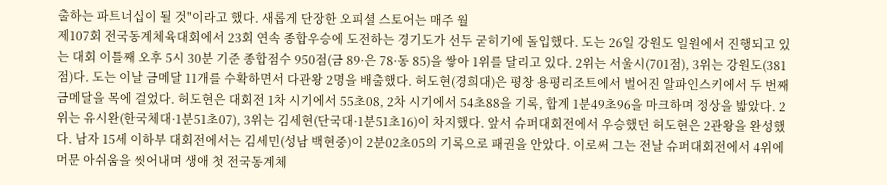출하는 파트너십이 될 것"이라고 했다. 새롭게 단장한 오피셜 스토어는 매주 월
제107회 전국동계체육대회에서 23회 연속 종합우승에 도전하는 경기도가 선두 굳히기에 돌입했다. 도는 26일 강원도 일원에서 진행되고 있는 대회 이틀째 오후 5시 30분 기준 종합점수 950점(금 89·은 78·동 85)을 쌓아 1위를 달리고 있다. 2위는 서울시(701점), 3위는 강원도(381점)다. 도는 이날 금메달 11개를 수확하면서 다관왕 2명을 배출했다. 허도현(경희대)은 평창 용평리조트에서 벌어진 알파인스키에서 두 번째 금메달을 목에 걸었다. 허도현은 대회전 1차 시기에서 55초08, 2차 시기에서 54초88을 기록, 합계 1분49초96을 마크하며 정상을 밟았다. 2위는 유시완(한국체대·1분51초07), 3위는 김세현(단국대·1분51초16)이 차지했다. 앞서 슈퍼대회전에서 우승했던 허도현은 2관왕을 완성했다. 남자 15세 이하부 대회전에서는 김세민(성남 백현중)이 2분02초05의 기록으로 패권을 안았다. 이로써 그는 전날 슈퍼대회전에서 4위에 머문 아쉬움을 씻어내며 생애 첫 전국동계체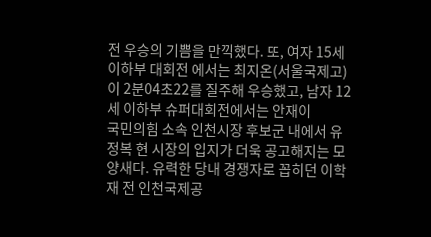전 우승의 기쁨을 만끽했다. 또, 여자 15세 이하부 대회전 에서는 최지온(서울국제고)이 2분04초22를 질주해 우승했고, 남자 12세 이하부 슈퍼대회전에서는 안재이
국민의힘 소속 인천시장 후보군 내에서 유정복 현 시장의 입지가 더욱 공고해지는 모양새다. 유력한 당내 경쟁자로 꼽히던 이학재 전 인천국제공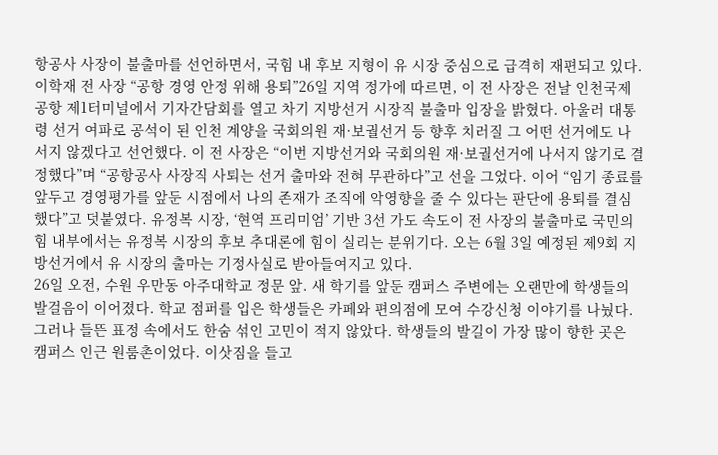항공사 사장이 불출마를 선언하면서, 국힘 내 후보 지형이 유 시장 중심으로 급격히 재편되고 있다. 이학재 전 사장 “공항 경영 안정 위해 용퇴”26일 지역 정가에 따르면, 이 전 사장은 전날 인천국제공항 제1터미널에서 기자간담회를 열고 차기 지방선거 시장직 불출마 입장을 밝혔다. 아울러 대통령 선거 여파로 공석이 된 인천 계양을 국회의원 재·보궐선거 등 향후 치러질 그 어떤 선거에도 나서지 않겠다고 선언했다. 이 전 사장은 “이번 지방선거와 국회의원 재·보궐선거에 나서지 않기로 결정했다”며 “공항공사 사장직 사퇴는 선거 출마와 전혀 무관하다”고 선을 그었다. 이어 “임기 종료를 앞두고 경영평가를 앞둔 시점에서 나의 존재가 조직에 악영향을 줄 수 있다는 판단에 용퇴를 결심했다”고 덧붙였다. 유정복 시장, ‘현역 프리미엄’ 기반 3선 가도 속도이 전 사장의 불출마로 국민의힘 내부에서는 유정복 시장의 후보 추대론에 힘이 실리는 분위기다. 오는 6월 3일 예정된 제9회 지방선거에서 유 시장의 출마는 기정사실로 받아들여지고 있다.
26일 오전, 수원 우만동 아주대학교 정문 앞. 새 학기를 앞둔 캠퍼스 주변에는 오랜만에 학생들의 발걸음이 이어졌다. 학교 점퍼를 입은 학생들은 카페와 편의점에 모여 수강신청 이야기를 나눴다. 그러나 들뜬 표정 속에서도 한숨 섞인 고민이 적지 않았다. 학생들의 발길이 가장 많이 향한 곳은 캠퍼스 인근 원룸촌이었다. 이삿짐을 들고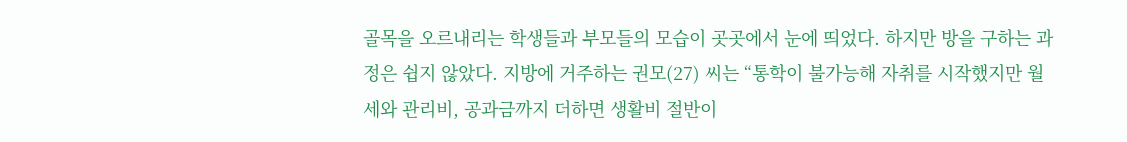골목을 오르내리는 학생들과 부모들의 모습이 곳곳에서 눈에 띄었다. 하지만 방을 구하는 과정은 쉽지 않았다. 지방에 거주하는 권모(27) 씨는 “통학이 불가능해 자취를 시작했지만 월세와 관리비, 공과금까지 더하면 생활비 절반이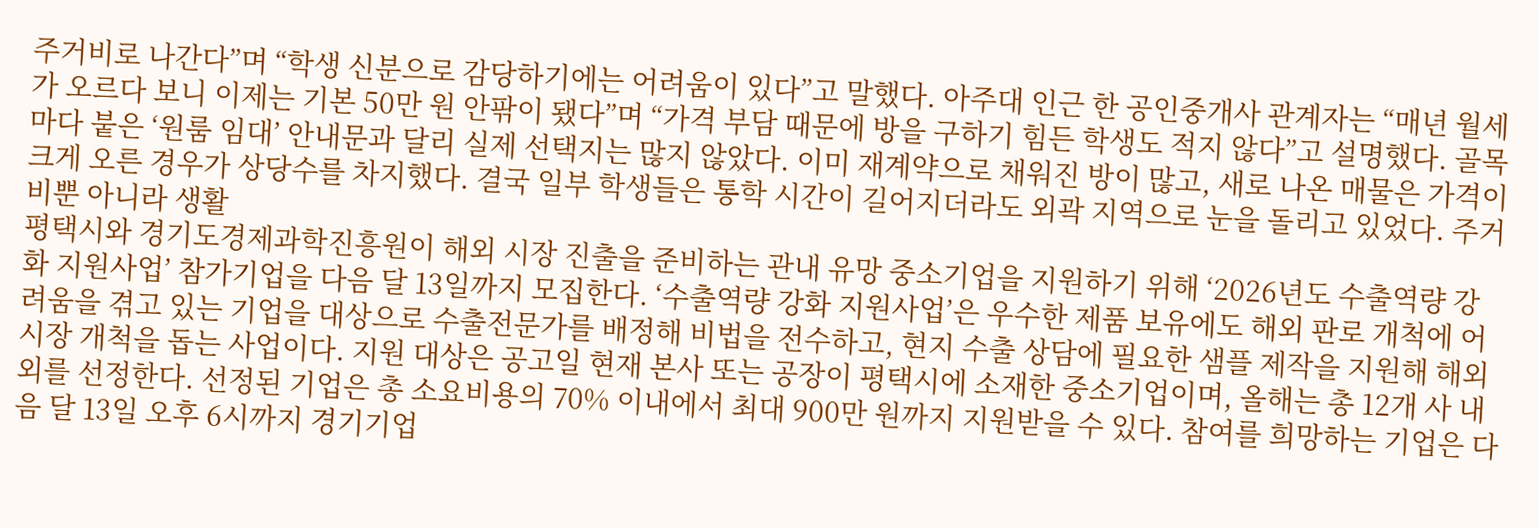주거비로 나간다”며 “학생 신분으로 감당하기에는 어려움이 있다”고 말했다. 아주대 인근 한 공인중개사 관계자는 “매년 월세가 오르다 보니 이제는 기본 50만 원 안팎이 됐다”며 “가격 부담 때문에 방을 구하기 힘든 학생도 적지 않다”고 설명했다. 골목마다 붙은 ‘원룸 임대’ 안내문과 달리 실제 선택지는 많지 않았다. 이미 재계약으로 채워진 방이 많고, 새로 나온 매물은 가격이 크게 오른 경우가 상당수를 차지했다. 결국 일부 학생들은 통학 시간이 길어지더라도 외곽 지역으로 눈을 돌리고 있었다. 주거비뿐 아니라 생활
평택시와 경기도경제과학진흥원이 해외 시장 진출을 준비하는 관내 유망 중소기업을 지원하기 위해 ‘2026년도 수출역량 강화 지원사업’ 참가기업을 다음 달 13일까지 모집한다. ‘수출역량 강화 지원사업’은 우수한 제품 보유에도 해외 판로 개척에 어려움을 겪고 있는 기업을 대상으로 수출전문가를 배정해 비법을 전수하고, 현지 수출 상담에 필요한 샘플 제작을 지원해 해외 시장 개척을 돕는 사업이다. 지원 대상은 공고일 현재 본사 또는 공장이 평택시에 소재한 중소기업이며, 올해는 총 12개 사 내외를 선정한다. 선정된 기업은 총 소요비용의 70% 이내에서 최대 900만 원까지 지원받을 수 있다. 참여를 희망하는 기업은 다음 달 13일 오후 6시까지 경기기업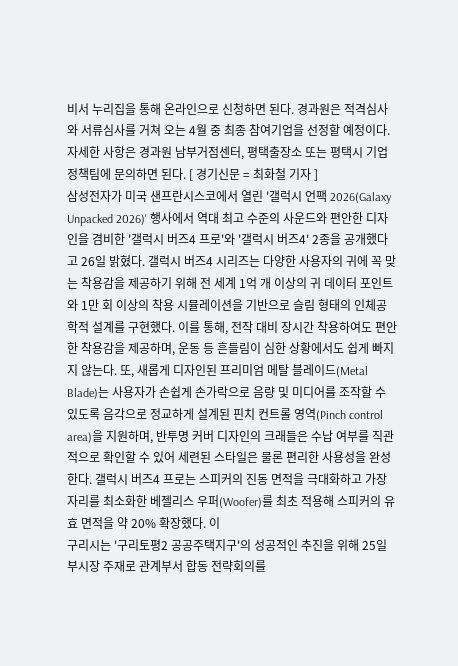비서 누리집을 통해 온라인으로 신청하면 된다. 경과원은 적격심사와 서류심사를 거쳐 오는 4월 중 최종 참여기업을 선정할 예정이다. 자세한 사항은 경과원 남부거점센터, 평택출장소 또는 평택시 기업정책팀에 문의하면 된다. [ 경기신문 = 최화철 기자 ]
삼성전자가 미국 샌프란시스코에서 열린 '갤럭시 언팩 2026(Galaxy Unpacked 2026)' 행사에서 역대 최고 수준의 사운드와 편안한 디자인을 겸비한 '갤럭시 버즈4 프로'와 '갤럭시 버즈4' 2종을 공개했다고 26일 밝혔다. 갤럭시 버즈4 시리즈는 다양한 사용자의 귀에 꼭 맞는 착용감을 제공하기 위해 전 세계 1억 개 이상의 귀 데이터 포인트와 1만 회 이상의 착용 시뮬레이션을 기반으로 슬림 형태의 인체공학적 설계를 구현했다. 이를 통해, 전작 대비 장시간 착용하여도 편안한 착용감을 제공하며, 운동 등 흔들림이 심한 상황에서도 쉽게 빠지지 않는다. 또, 새롭게 디자인된 프리미엄 메탈 블레이드(Metal Blade)는 사용자가 손쉽게 손가락으로 음량 및 미디어를 조작할 수 있도록 음각으로 정교하게 설계된 핀치 컨트롤 영역(Pinch control area)을 지원하며, 반투명 커버 디자인의 크래들은 수납 여부를 직관적으로 확인할 수 있어 세련된 스타일은 물론 편리한 사용성을 완성한다. 갤럭시 버즈4 프로는 스피커의 진동 면적을 극대화하고 가장자리를 최소화한 베젤리스 우퍼(Woofer)를 최초 적용해 스피커의 유효 면적을 약 20% 확장했다. 이
구리시는 '구리토평2 공공주택지구'의 성공적인 추진을 위해 25일 부시장 주재로 관계부서 합동 전략회의를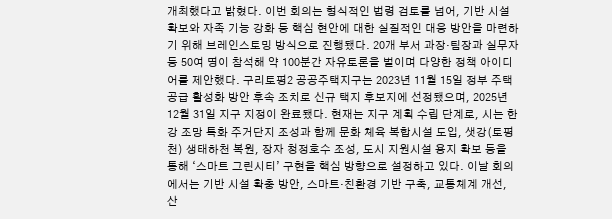개최했다고 밝혔다. 이번 회의는 형식적인 법령 검토를 넘어, 기반 시설 확보와 자족 기능 강화 등 핵심 현안에 대한 실질적인 대응 방안을 마련하기 위해 브레인스토밍 방식으로 진행됐다. 20개 부서 과장·팀장과 실무자 등 50여 명이 참석해 약 100분간 자유토론을 벌이며 다양한 정책 아이디어를 제안했다. 구리토평2 공공주택지구는 2023년 11월 15일 정부 주택공급 활성화 방안 후속 조치로 신규 택지 후보지에 선정됐으며, 2025년 12월 31일 지구 지정이 완료됐다. 현재는 지구 계획 수립 단계로, 시는 한강 조망 특화 주거단지 조성과 함께 문화 체육 복합시설 도입, 샛강(토평천) 생태하천 복원, 장자 청정호수 조성, 도시 지원시설 용지 확보 등을 통해 ‘스마트 그린시티’ 구현을 핵심 방향으로 설정하고 있다. 이날 회의에서는 기반 시설 확충 방안, 스마트·친환경 기반 구축, 교통체계 개선, 산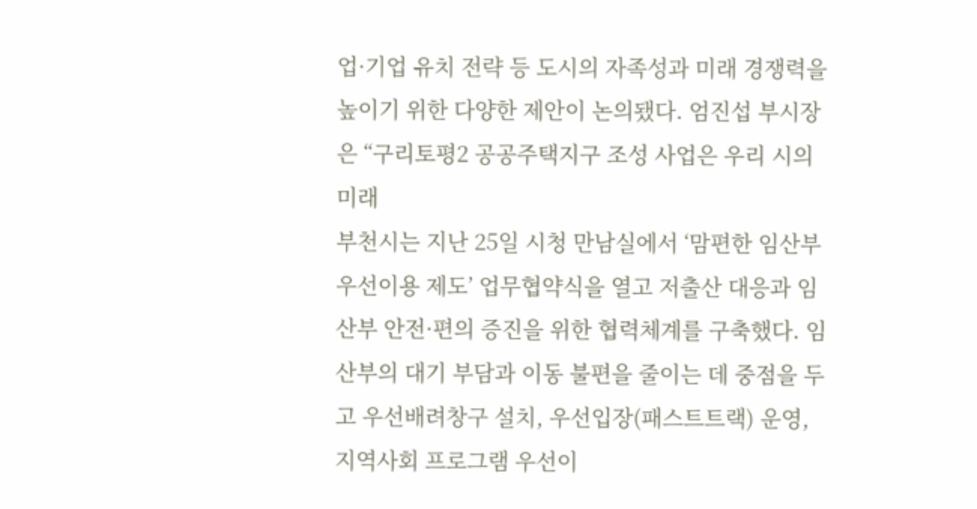업·기업 유치 전략 등 도시의 자족성과 미래 경쟁력을 높이기 위한 다양한 제안이 논의됐다. 엄진섭 부시장은 “구리토평2 공공주택지구 조성 사업은 우리 시의 미래
부천시는 지난 25일 시청 만남실에서 ‘맘편한 임산부 우선이용 제도’ 업무협약식을 열고 저출산 대응과 임산부 안전·편의 증진을 위한 협력체계를 구축했다. 임산부의 대기 부담과 이동 불편을 줄이는 데 중점을 두고 우선배려창구 설치, 우선입장(패스트트랙) 운영, 지역사회 프로그램 우선이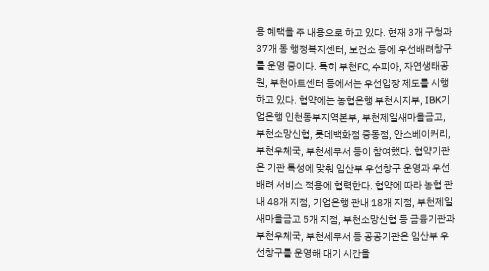용 혜택을 주 내용으로 하고 있다. 현재 3개 구청과 37개 동 행정복지센터, 보건소 등에 우선배려창구를 운영 중이다. 특히 부천FC, 수피아, 자연생태공원, 부천아트센터 등에서는 우선입장 제도를 시행하고 있다. 협약에는 농협은행 부천시지부, IBK기업은행 인천동부지역본부, 부천제일새마을금고, 부천소망신협, 롯데백화점 중동점, 안스베이커리, 부천우체국, 부천세무서 등이 참여했다. 협약기관은 기관 특성에 맞춰 임산부 우선창구 운영과 우선배려 서비스 적용에 협력한다. 협약에 따라 농협 관내 48개 지점, 기업은행 관내 18개 지점, 부천제일새마을금고 5개 지점, 부천소망신협 등 금융기관과 부천우체국, 부천세무서 등 공공기관은 임산부 우선창구를 운영해 대기 시간을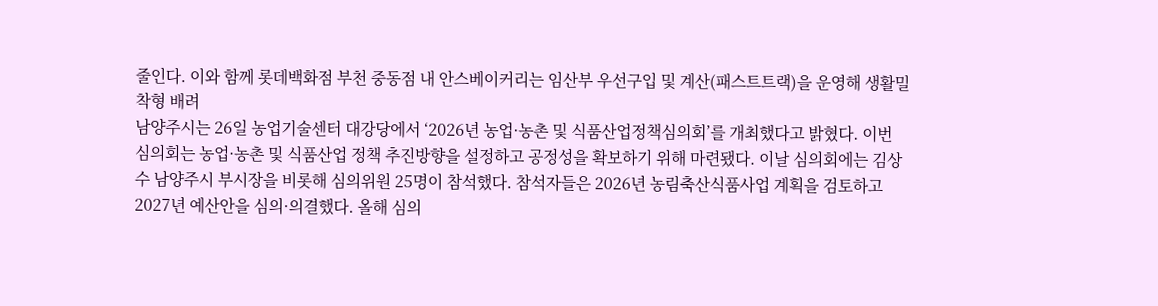줄인다. 이와 함께 롯데백화점 부천 중동점 내 안스베이커리는 임산부 우선구입 및 계산(패스트트랙)을 운영해 생활밀착형 배려
남양주시는 26일 농업기술센터 대강당에서 ‘2026년 농업·농촌 및 식품산업정책심의회’를 개최했다고 밝혔다. 이번 심의회는 농업·농촌 및 식품산업 정책 추진방향을 설정하고 공정성을 확보하기 위해 마련됐다. 이날 심의회에는 김상수 남양주시 부시장을 비롯해 심의위원 25명이 참석했다. 참석자들은 2026년 농림축산식품사업 계획을 검토하고 2027년 예산안을 심의·의결했다. 올해 심의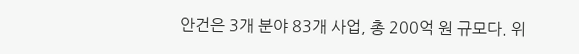안건은 3개 분야 83개 사업, 총 200억 원 규모다. 위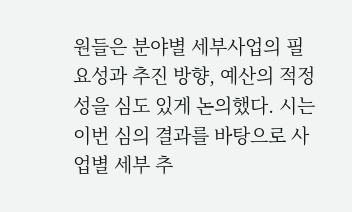원들은 분야별 세부사업의 필요성과 추진 방향, 예산의 적정성을 심도 있게 논의했다. 시는 이번 심의 결과를 바탕으로 사업별 세부 추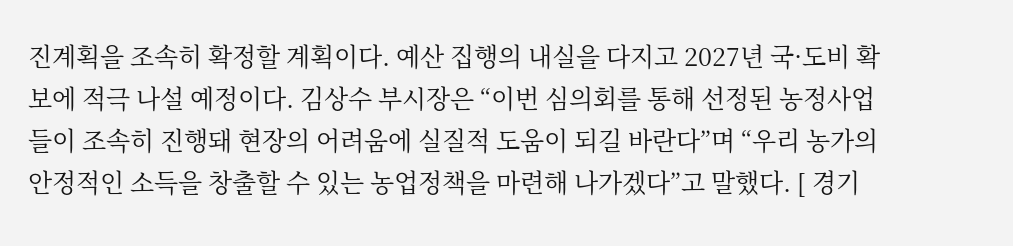진계획을 조속히 확정할 계획이다. 예산 집행의 내실을 다지고 2027년 국·도비 확보에 적극 나설 예정이다. 김상수 부시장은 “이번 심의회를 통해 선정된 농정사업들이 조속히 진행돼 현장의 어려움에 실질적 도움이 되길 바란다”며 “우리 농가의 안정적인 소득을 창출할 수 있는 농업정책을 마련해 나가겠다”고 말했다. [ 경기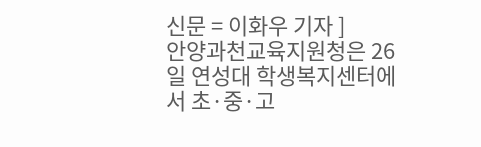신문 = 이화우 기자 ]
안양과천교육지원청은 26일 연성대 학생복지센터에서 초·중·고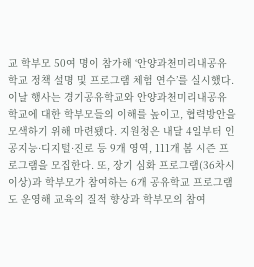교 학부모 50여 명이 참가해 ‘안양과천미리내공유학교 정책 설명 및 프로그램 체험 연수’를 실시했다. 이날 행사는 경기공유학교와 안양과천미리내공유학교에 대한 학부모들의 이해를 높이고, 협력방안을 모색하기 위해 마련됐다. 지원청은 내달 4일부터 인공지능·디지털·진로 등 9개 영역, 111개 봄 시즌 프로그램을 모집한다. 또, 장기 심화 프로그램(36차시 이상)과 학부모가 참여하는 6개 공유학교 프로그램도 운영해 교육의 질적 향상과 학부모의 참여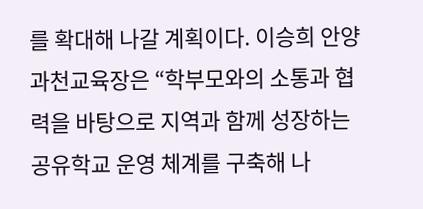를 확대해 나갈 계획이다. 이승희 안양과천교육장은 “학부모와의 소통과 협력을 바탕으로 지역과 함께 성장하는 공유학교 운영 체계를 구축해 나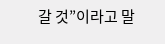갈 것”이라고 말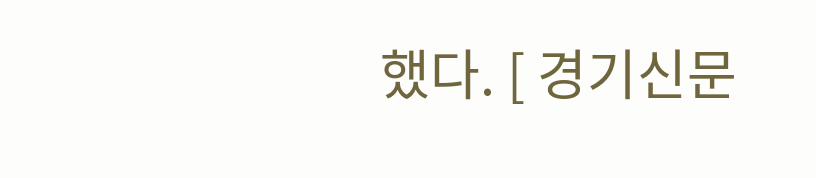했다. [ 경기신문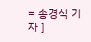= 송경식 기자 ]